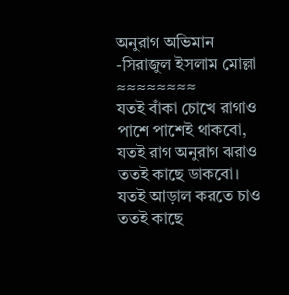অনুরাগ অভিমান
-সিরাজুল ইসলাম মোল্লা
≈≈≈≈≈≈≈≈
যতই বাঁকা চোখে রাগাও
পাশে পাশেই থাকবো,
যতই রাগ অনুরাগ ঝরাও
ততই কাছে ডাকবো।
যতই আড়াল করতে চাও
ততই কাছে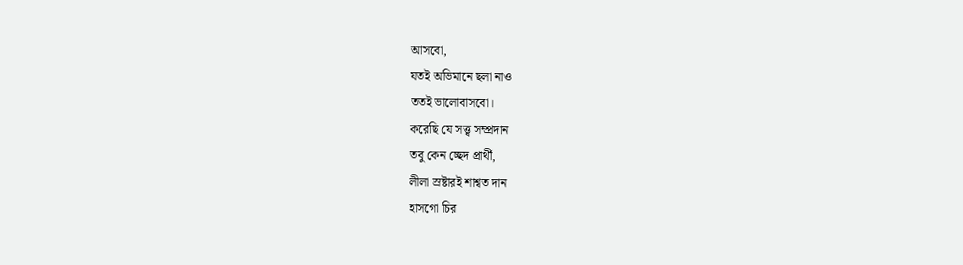আসবো,
যতই অভিমানে ছলা নাও
ততই ভালোবাসবো।
করেছি যে সত্ত্ব সম্প্রদান
তবু কেন চ্ছেদ প্রার্থী,
লীলা স্রষ্টারই শাশ্বত দান
হাসগো চির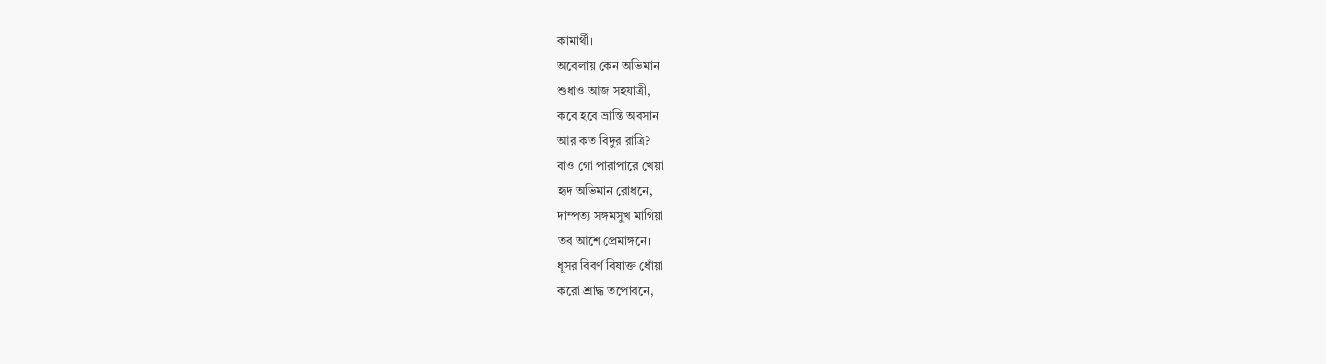কামার্থী।
অবেলায় কেন অভিমান
শুধাও আজ সহযাত্রী,
কবে হবে ভ্রান্তি অবসান
আর কত বিদুর রাত্রি?
বাও গো পারাপারে খেয়া
হৃদ অভিমান রোধনে,
দাম্পত্য সঙ্গমসুখ মাগিয়া
তব আশে প্রেমাঙ্গনে।
ধূসর বিবর্ণ বিষাক্ত ধোঁয়া
করো শ্রাদ্ধ তপোবনে,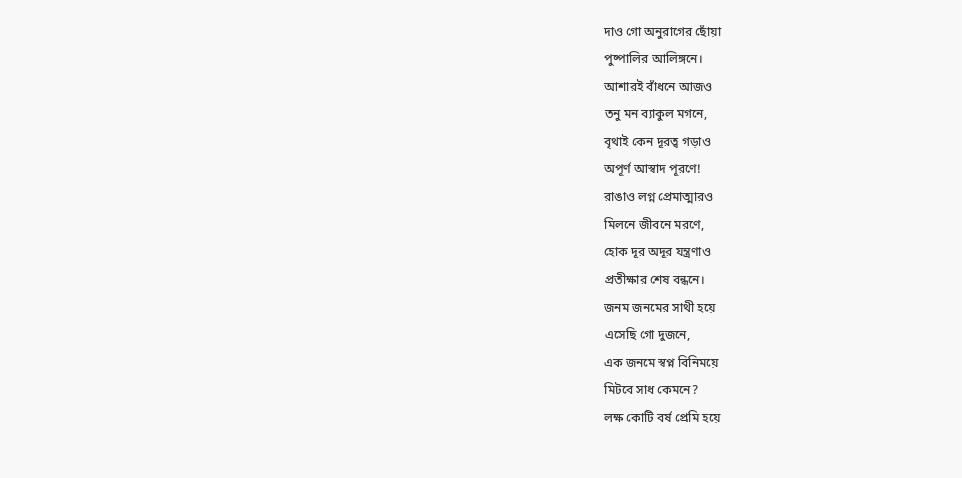দাও গো অনুরাগের ছোঁয়া
পুষ্পালির আলিঙ্গনে।
আশারই বাঁধনে আজও
তনু মন ব্যাকুল মগনে,
বৃথাই কেন দূরত্ব গড়াও
অপূর্ণ আস্বাদ পূরণে!
রাঙাও লগ্ন প্রেমাত্মারও
মিলনে জীবনে মরণে,
হোক দূর অদূর যন্ত্রণাও
প্রতীক্ষার শেষ বন্ধনে।
জনম জনমের সাথী হয়ে
এসেছি গো দুজনে,
এক জনমে স্বপ্ন বিনিময়ে
মিটবে সাধ কেমনে?
লক্ষ কোটি বর্ষ প্রেমি হয়ে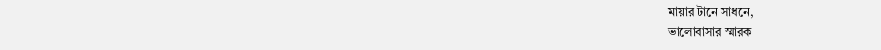মায়ার টানে সাধনে,
ভালোবাসার স্মারক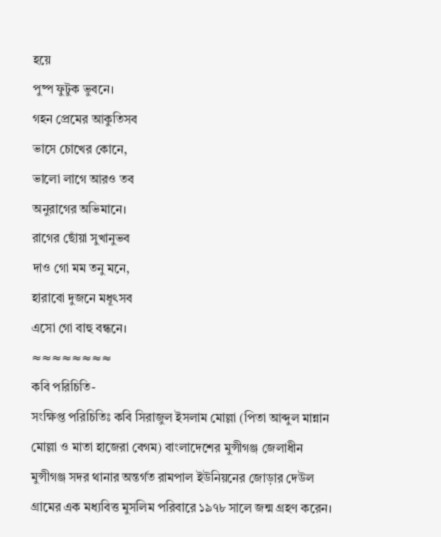হয়ে
পুষ্প ফুটুক ভুবনে।
গহন প্রেমের আকুতিসব
ভাসে চোখের কোনে,
ভালো লাগে আরও তব
অনুরাগের অভিমানে।
রাগের ছোঁয়া সুখানুভব
দাও গো মম তনু মনে,
হারাবো দুজনে মধূৎসব
এসো গো বাহু বন্ধনে।
≈≈≈≈≈≈≈≈
কবি পরিচিতি-
সংক্ষিপ্ত পরিচিতিঃ কবি সিরাজুল ইসলাম মোল্লা (পিতা আব্দুল মান্নান মোল্লা ও মাতা হাজেরা বেগম) বাংলাদেশের মুন্সীগঞ্জ জেলাধীন মুন্সীগঞ্জ সদর থানার অন্তর্গত রামপাল ইউনিয়নের জোড়ার দেউল গ্রামের এক মধ্যবিত্ত মুসলিম পরিবারে ১৯৭৮ সালে জন্ম গ্রহণ করেন।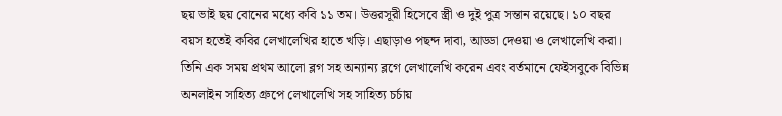ছয় ভাই ছয় বোনের মধ্যে কবি ১১ তম। উত্তরসূরী হিসেবে স্ত্রী ও দুই পুত্র সন্তান রয়েছে। ১০ বছর বয়স হতেই কবির লেখালেখির হাতে খড়ি। এছাড়াও পছন্দ দাবা, আড্ডা দেওয়া ও লেখালেখি করা। তিনি এক সময় প্রথম আলো ব্লগ সহ অন্যান্য ব্লগে লেখালেখি করেন এবং বর্তমানে ফেইসবুকে বিভিন্ন অনলাইন সাহিত্য গ্রুপে লেখালেখি সহ সাহিত্য চর্চায়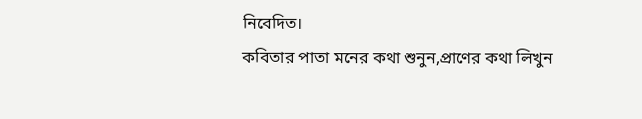নিবেদিত।
কবিতার পাতা মনের কথা শুনুন,প্রাণের কথা লিখুন